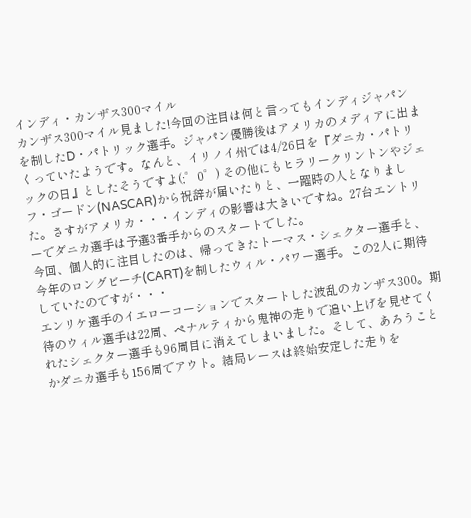インディ・カンザス300マイル
カンザス300マイル見ました!今回の注目は何と言ってもインディジャパンを制したD・パトリック選手。ジャパン優勝後はアメリカのメディアに出まくっていたようです。なんと、イリノイ州では4/26日を『ダニカ・パトリックの日』としたそうですよ(;゜0゜) その他にもヒラリークリントンやジェフ・ゴードン(NASCAR)から祝辞が届いたりと、一躍時の人となりました。さすがアメリカ・・・インディの影響は大きいですね。27台エントリーでダニカ選手は予選3番手からのスタートでした。
今回、個人的に注目したのは、帰ってきたトーマス・シェクター選手と、今年のロングビーチ(CART)を制したウィル・パワー選手。この2人に期待していたのですが・・・
エンリケ選手のイエローコーションでスタートした波乱のカンザス300。期待のウィル選手は22周、ペナルティから鬼神の走りで追い上げを見せてくれたシェクター選手も96周目に消えてしまいました。そして、あろうことかダニカ選手も156周でアウト。結局レースは終始安定した走りを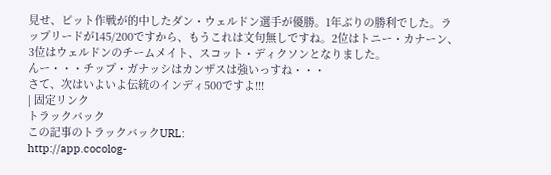見せ、ピット作戦が的中したダン・ウェルドン選手が優勝。1年ぶりの勝利でした。ラップリードが145/200ですから、もうこれは文句無しですね。2位はトニー・カナーン、3位はウェルドンのチームメイト、スコット・ディクソンとなりました。
んー・・・チップ・ガナッシはカンザスは強いっすね・・・
さて、次はいよいよ伝統のインディ500ですよ!!!
| 固定リンク
トラックバック
この記事のトラックバックURL:
http://app.cocolog-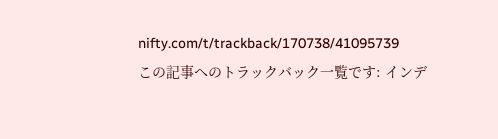nifty.com/t/trackback/170738/41095739
この記事へのトラックバック一覧です: インデ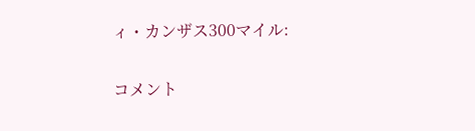ィ・カンザス300マイル:

コメント